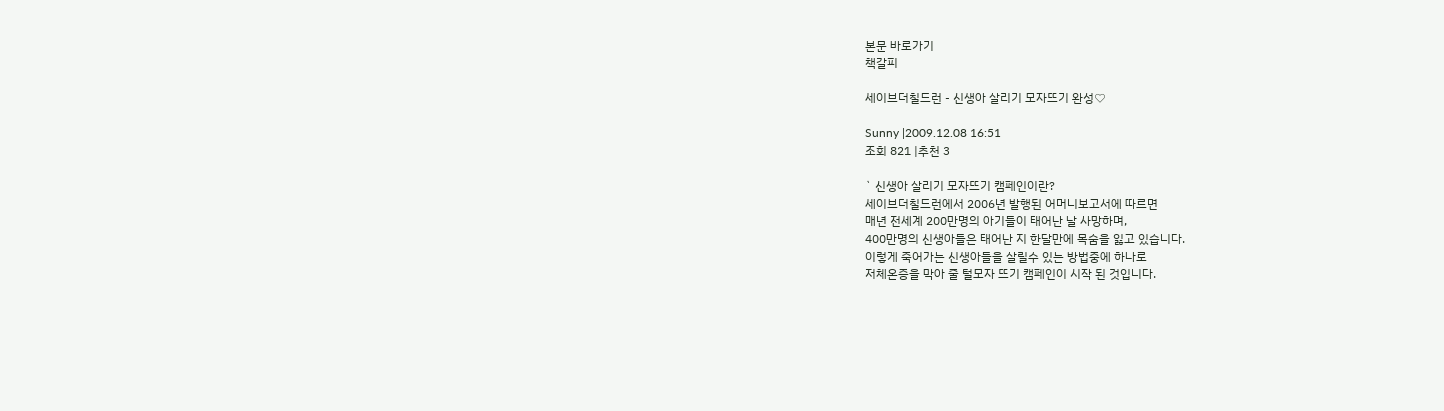본문 바로가기
책갈피

세이브더칠드런 - 신생아 살리기 모자뜨기 완성♡

Sunny |2009.12.08 16:51
조회 821 |추천 3

` 신생아 살리기 모자뜨기 캠페인이란?
세이브더칠드런에서 2006년 발행된 어머니보고서에 따르면
매년 전세계 200만명의 아기들이 태어난 날 사망하며,
400만명의 신생아들은 태어난 지 한달만에 목숨을 잃고 있습니다.
이렇게 죽어가는 신생아들을 살릴수 있는 방법중에 하나로
저체온증을 막아 줄 털모자 뜨기 캠페인이 시작 된 것입니다.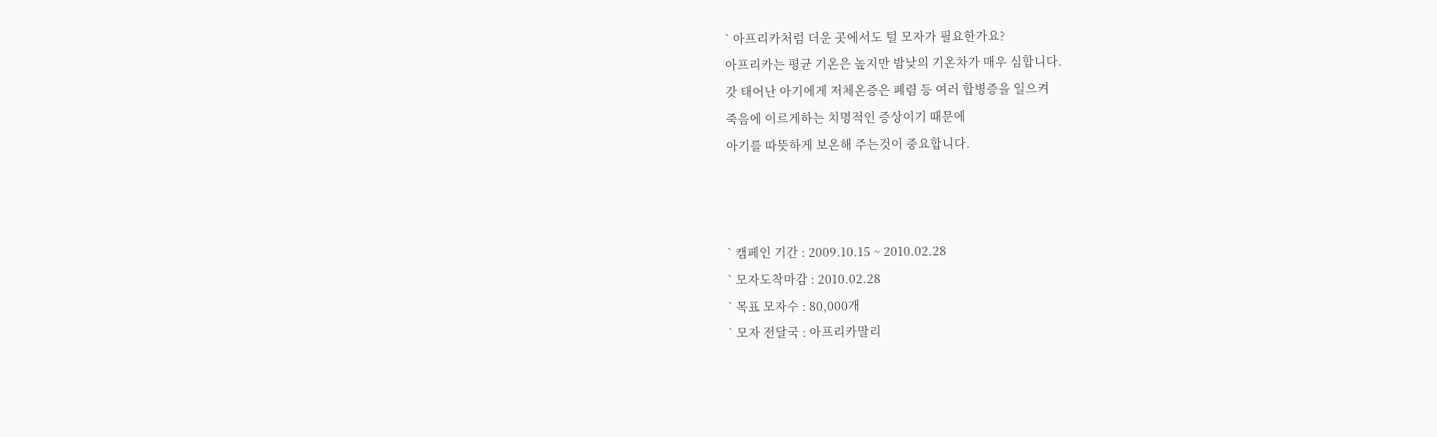` 아프리카처럼 더운 곳에서도 털 모자가 필요한가요?
아프리카는 평균 기온은 높지만 밤낮의 기온차가 매우 심합니다.
갓 태어난 아기에게 저체온증은 폐렴 등 여러 합병증을 일으켜
죽음에 이르게하는 치명적인 증상이기 때문에
아기를 따뜻하게 보온해 주는것이 중요합니다.



` 캠페인 기간 : 2009.10.15 ~ 2010.02.28
` 모자도착마감 : 2010.02.28
` 목표 모자수 : 80,000개
` 모자 전달국 : 아프리카말리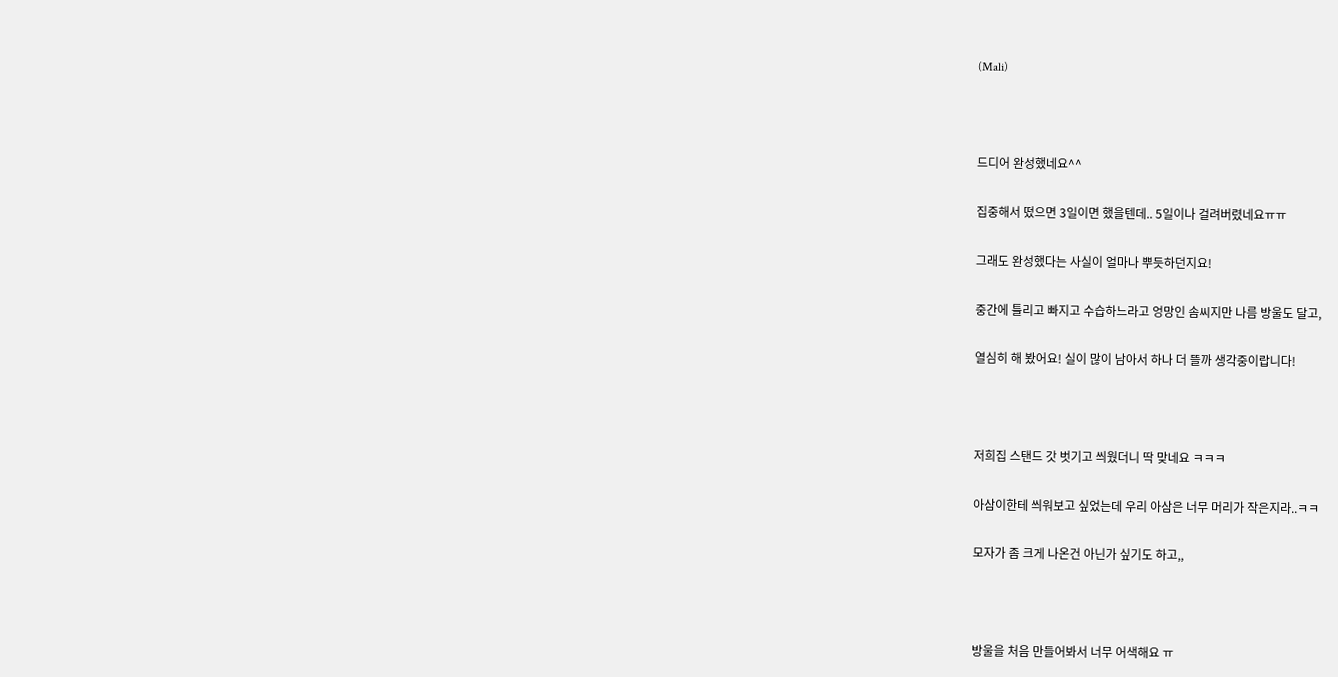(Mali)



드디어 완성했네요^^

집중해서 떴으면 3일이면 했을텐데.. 5일이나 걸려버렸네요ㅠㅠ

그래도 완성했다는 사실이 얼마나 뿌듯하던지요!

중간에 틀리고 빠지고 수습하느라고 엉망인 솜씨지만 나름 방울도 달고,

열심히 해 봤어요! 실이 많이 남아서 하나 더 뜰까 생각중이랍니다!



저희집 스탠드 갓 벗기고 씌웠더니 딱 맞네요 ㅋㅋㅋ

아삼이한테 씌워보고 싶었는데 우리 아삼은 너무 머리가 작은지라..ㅋㅋ

모자가 좀 크게 나온건 아닌가 싶기도 하고,,



방울을 처음 만들어봐서 너무 어색해요 ㅠ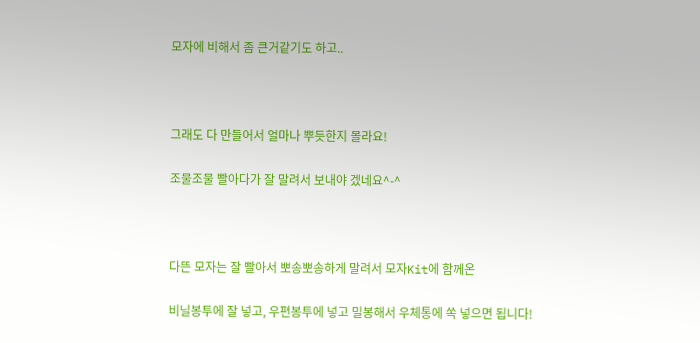모자에 비해서 좀 큰거같기도 하고..



그래도 다 만들어서 얼마나 뿌듯한지 몰라요!

조물조물 빨아다가 잘 말려서 보내야 겠네요^-^



다뜬 모자는 잘 빨아서 뽀송뽀송하게 말려서 모자Kit에 함께온

비닐봉투에 잘 넣고, 우편봉투에 넣고 밀봉해서 우체통에 쏙 넣으면 됩니다!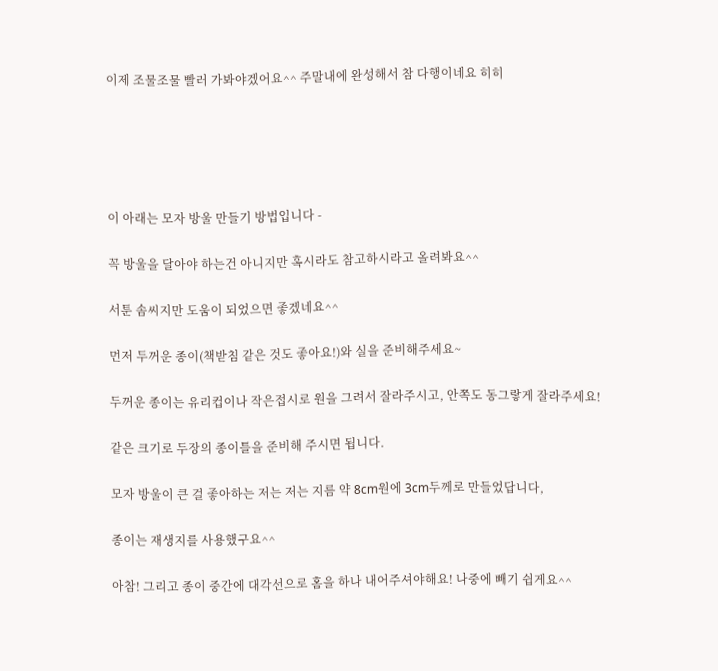이제 조물조물 빨러 가봐야겠어요^^ 주말내에 완성해서 참 다행이네요 히히





이 아래는 모자 방울 만들기 방법입니다 -

꼭 방울을 달아야 하는건 아니지만 혹시라도 참고하시라고 올려봐요^^

서툰 솜씨지만 도움이 되었으면 좋겠네요^^

먼저 두꺼운 종이(책받침 같은 것도 좋아요!)와 실을 준비해주세요~

두꺼운 종이는 유리컵이나 작은접시로 원을 그려서 잘라주시고, 안쪽도 동그랗게 잘라주세요!

같은 크기로 두장의 종이틀을 준비해 주시면 됩니다.

모자 방울이 큰 걸 좋아하는 저는 저는 지름 약 8cm원에 3cm두께로 만들었답니다,

종이는 재생지를 사용했구요^^

아참! 그리고 종이 중간에 대각선으로 홈을 하나 내어주셔야해요! 나중에 빼기 쉽게요^^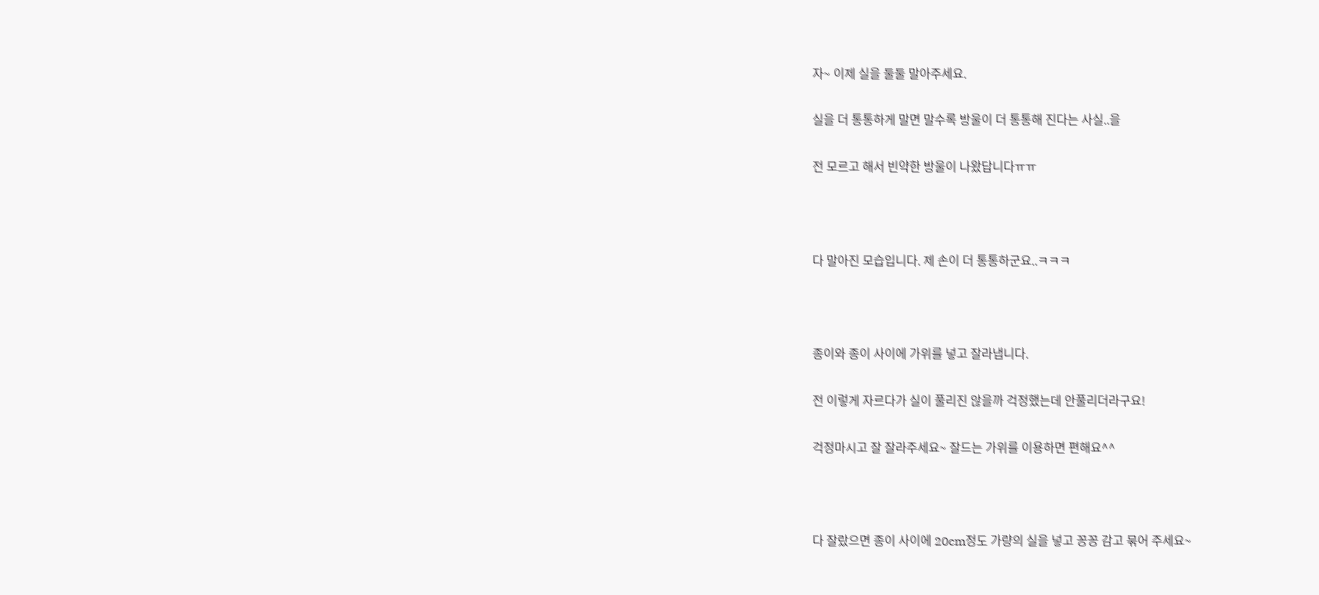자~ 이제 실을 둘둘 말아주세요.

실을 더 통통하게 말면 말수록 방울이 더 통통해 진다는 사실..을

전 모르고 해서 빈약한 방울이 나왔답니다ㅠㅠ



다 말아진 모습입니다. 제 손이 더 통통하군요..ㅋㅋㅋ



종이와 종이 사이에 가위를 넣고 잘라냅니다.

전 이렇게 자르다가 실이 풀리진 않을까 걱정했는데 안풀리더라구요!

걱정마시고 잘 잘라주세요~ 잘드는 가위를 이용하면 편해요^^



다 잘랐으면 종이 사이에 20cm정도 가량의 실을 넣고 꽁꽁 감고 묶어 주세요~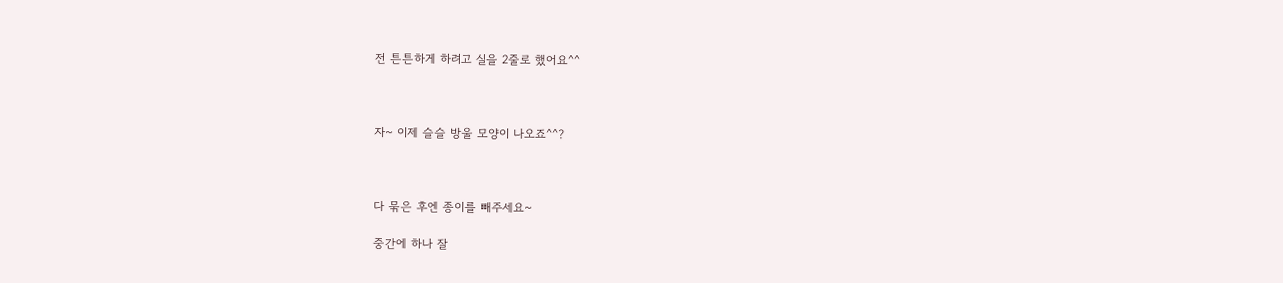전 튼튼하게 하려고 실을 2줄로 했어요^^



자~ 이제 슬슬 방울 모양이 나오죠^^?



다 묶은 후엔 종이를 빼주세요~

중간에 하나 잘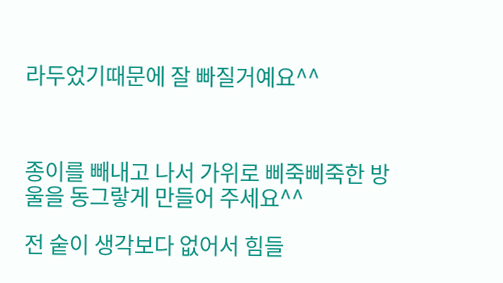라두었기때문에 잘 빠질거예요^^



종이를 빼내고 나서 가위로 삐죽삐죽한 방울을 동그랗게 만들어 주세요^^

전 숱이 생각보다 없어서 힘들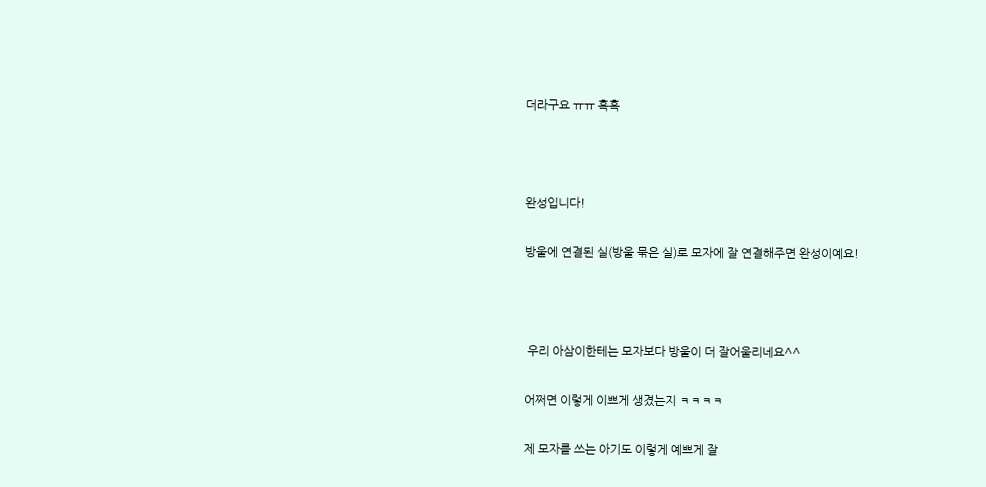더라구요 ㅠㅠ 흑흑



완성입니다!

방울에 연결된 실(방울 묶은 실)로 모자에 잘 연결해주면 완성이예요!



 우리 아삼이한테는 모자보다 방울이 더 잘어울리네요^^

어쩌면 이렇게 이쁘게 생겼는지 ㅋㅋㅋㅋ

제 모자를 쓰는 아기도 이렇게 예쁘게 잘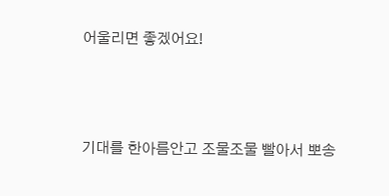어울리면 좋겠어요!



기대를 한아름안고 조물조물 빨아서 뽀송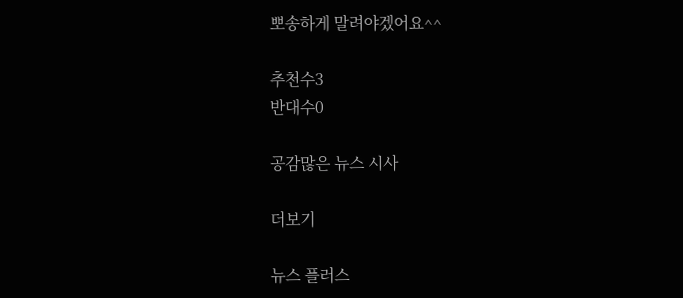뽀송하게 말려야겠어요^^

추천수3
반대수0

공감많은 뉴스 시사

더보기

뉴스 플러스